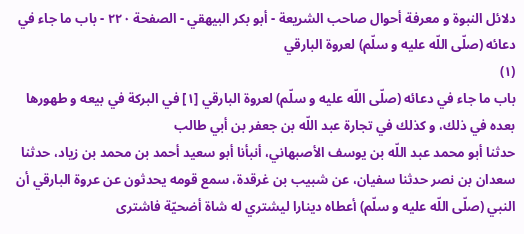دلائل النبوة و معرفة أحوال صاحب الشريعة - أبو بكر البيهقي - الصفحة ٢٢٠ - باب ما جاء في دعائه (صلّى اللّه عليه و سلّم) لعروة البارقي
(١)
باب ما جاء في دعائه (صلّى اللّه عليه و سلّم) لعروة البارقي [١] في البركة في بيعه و طهورها بعده في ذلك، و كذلك في تجارة عبد اللّه بن جعفر بن أبي طالب
حدثنا أبو محمد عبد اللّه بن يوسف الأصبهاني، أنبأنا أبو سعيد أحمد بن محمد بن زياد، حدثنا سعدان بن نصر حدثنا سفيان، عن شبيب بن غرقدة، سمع قومه يحدثون عن عروة البارقي أن النبي (صلّى اللّه عليه و سلّم) أعطاه دينارا ليشتري له شاة أضحيّة فاشترى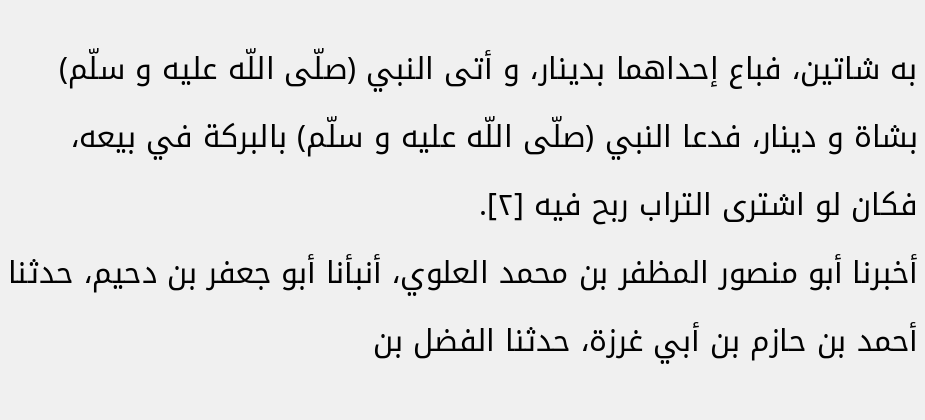به شاتين، فباع إحداهما بدينار، و أتى النبي (صلّى اللّه عليه و سلّم) بشاة و دينار، فدعا النبي (صلّى اللّه عليه و سلّم) بالبركة في بيعه، فكان لو اشترى التراب ربح فيه [٢].
أخبرنا أبو منصور المظفر بن محمد العلوي، أنبأنا أبو جعفر بن دحيم، حدثنا أحمد بن حازم بن أبي غرزة، حدثنا الفضل بن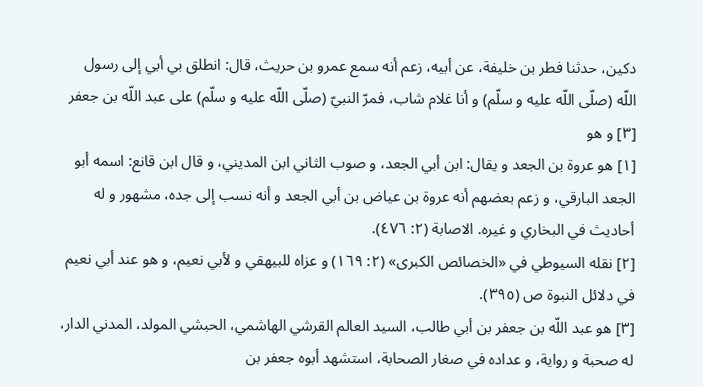دكين، حدثنا فطر بن خليفة، عن أبيه، زعم أنه سمع عمرو بن حريث، قال: انطلق بي أبي إلى رسول اللّه (صلّى اللّه عليه و سلّم) و أنا غلام شاب، فمرّ النبيّ (صلّى اللّه عليه و سلّم) على عبد اللّه بن جعفر [٣] و هو
[١] هو عروة بن الجعد و يقال: ابن أبي الجعد، و صوب الثاني ابن المديني، و قال ابن قانع: اسمه أبو الجعد البارقي، و زعم بعضهم أنه عروة بن عياض بن أبي الجعد و أنه نسب إلى جده، مشهور و له أحاديث في البخاري و غيره. الاصابة (٢: ٤٧٦).
[٢] نقله السيوطي في «الخصائص الكبرى» (٢: ١٦٩) و عزاه للبيهقي و لأبي نعيم، و هو عند أبي نعيم في دلائل النبوة ص (٣٩٥).
[٣] هو عبد اللّه بن جعفر بن أبي طالب، السيد العالم القرشي الهاشمي، الحبشي المولد، المدني الدار، له صحبة و رواية، و عداده في صغار الصحابة، استشهد أبوه جعفر بن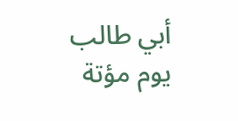أبي طالب يوم مؤتة